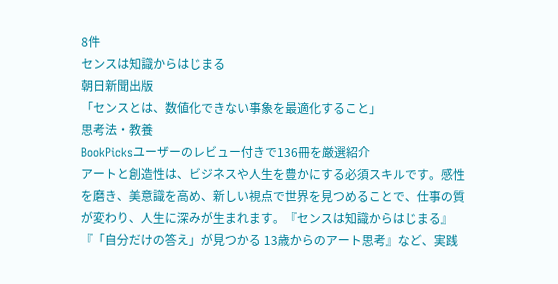8件
センスは知識からはじまる
朝日新聞出版
「センスとは、数値化できない事象を最適化すること」
思考法・教養
BookPicksユーザーのレビュー付きで136冊を厳選紹介
アートと創造性は、ビジネスや人生を豊かにする必須スキルです。感性を磨き、美意識を高め、新しい視点で世界を見つめることで、仕事の質が変わり、人生に深みが生まれます。『センスは知識からはじまる』『「自分だけの答え」が見つかる 13歳からのアート思考』など、実践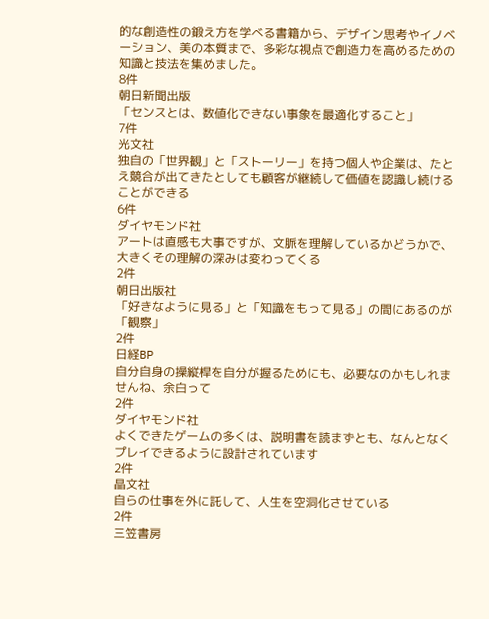的な創造性の鍛え方を学べる書籍から、デザイン思考やイノベーション、美の本質まで、多彩な視点で創造力を高めるための知識と技法を集めました。
8件
朝日新聞出版
「センスとは、数値化できない事象を最適化すること」
7件
光文社
独自の「世界観」と「ストーリー」を持つ個人や企業は、たとえ競合が出てきたとしても顧客が継続して価値を認識し続けることができる
6件
ダイヤモンド社
アートは直感も大事ですが、文脈を理解しているかどうかで、大きくその理解の深みは変わってくる
2件
朝日出版社
「好きなように見る」と「知識をもって見る」の間にあるのが「観察」
2件
日経BP
自分自身の操縦桿を自分が握るためにも、必要なのかもしれませんね、余白って
2件
ダイヤモンド社
よくできたゲームの多くは、説明書を読まずとも、なんとなくプレイできるように設計されています
2件
晶文社
自らの仕事を外に託して、人生を空洞化させている
2件
三笠書房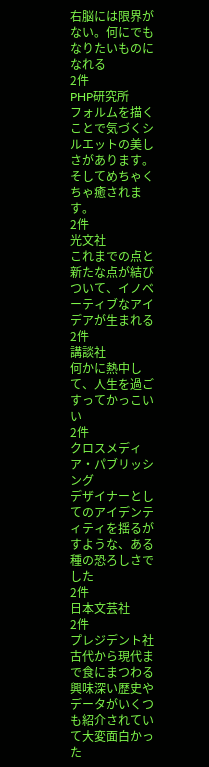右脳には限界がない。何にでもなりたいものになれる
2件
PHP研究所
フォルムを描くことで気づくシルエットの美しさがあります。そしてめちゃくちゃ癒されます。
2件
光文社
これまでの点と新たな点が結びついて、イノベーティブなアイデアが生まれる
2件
講談社
何かに熱中して、人生を過ごすってかっこいい
2件
クロスメディア・パブリッシング
デザイナーとしてのアイデンティティを揺るがすような、ある種の恐ろしさでした
2件
日本文芸社
2件
プレジデント社
古代から現代まで食にまつわる興味深い歴史やデータがいくつも紹介されていて大変面白かった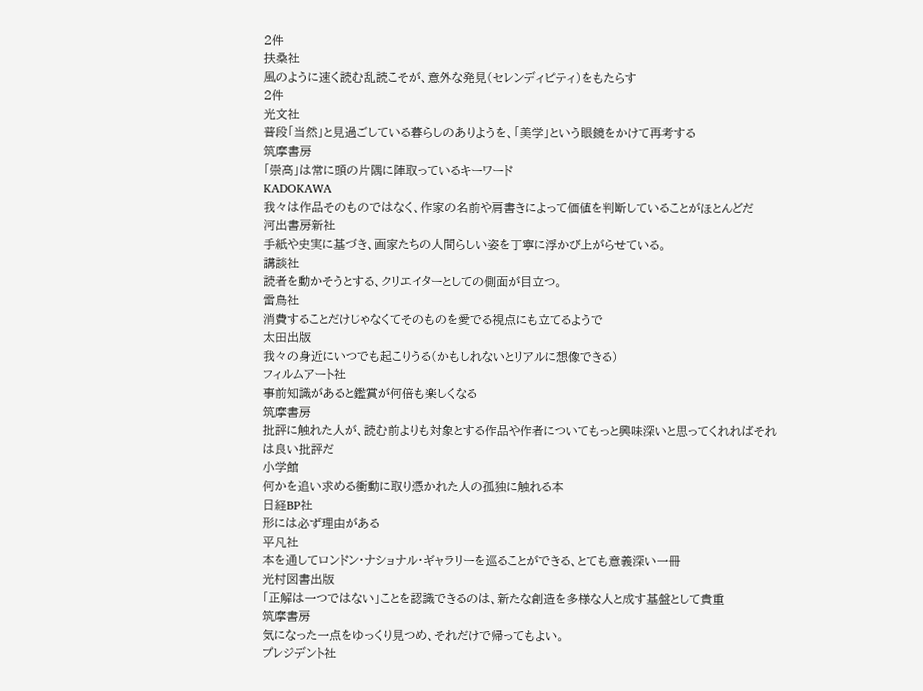2件
扶桑社
風のように速く読む乱読こそが、意外な発見(セレンディピティ)をもたらす
2件
光文社
普段「当然」と見過ごしている暮らしのありようを、「美学」という眼鏡をかけて再考する
筑摩書房
「崇高」は常に頭の片隅に陣取っているキーワード
KADOKAWA
我々は作品そのものではなく、作家の名前や肩書きによって価値を判断していることがほとんどだ
河出書房新社
手紙や史実に基づき、画家たちの人間らしい姿を丁寧に浮かび上がらせている。
講談社
読者を動かそうとする、クリエイターとしての側面が目立つ。
雷鳥社
消費することだけじゃなくてそのものを愛でる視点にも立てるようで
太田出版
我々の身近にいつでも起こりうる(かもしれないとリアルに想像できる)
フィルムアート社
事前知識があると鑑賞が何倍も楽しくなる
筑摩書房
批評に触れた人が、読む前よりも対象とする作品や作者についてもっと興味深いと思ってくれればそれは良い批評だ
小学館
何かを追い求める衝動に取り憑かれた人の孤独に触れる本
日経BP社
形には必ず理由がある
平凡社
本を通してロンドン・ナショナル・ギャラリーを巡ることができる、とても意義深い一冊
光村図書出版
「正解は一つではない」ことを認識できるのは、新たな創造を多様な人と成す基盤として貴重
筑摩書房
気になった一点をゆっくり見つめ、それだけで帰ってもよい。
プレジデント社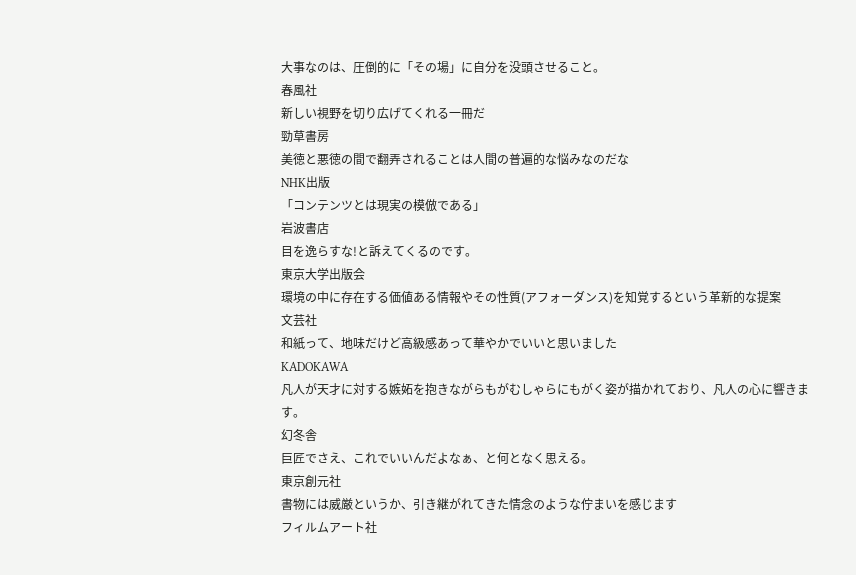大事なのは、圧倒的に「その場」に自分を没頭させること。
春風社
新しい視野を切り広げてくれる一冊だ
勁草書房
美徳と悪徳の間で翻弄されることは人間の普遍的な悩みなのだな
NHK出版
「コンテンツとは現実の模倣である」
岩波書店
目を逸らすな!と訴えてくるのです。
東京大学出版会
環境の中に存在する価値ある情報やその性質(アフォーダンス)を知覚するという革新的な提案
文芸社
和紙って、地味だけど高級感あって華やかでいいと思いました
KADOKAWA
凡人が天才に対する嫉妬を抱きながらもがむしゃらにもがく姿が描かれており、凡人の心に響きます。
幻冬舎
巨匠でさえ、これでいいんだよなぁ、と何となく思える。
東京創元社
書物には威厳というか、引き継がれてきた情念のような佇まいを感じます
フィルムアート社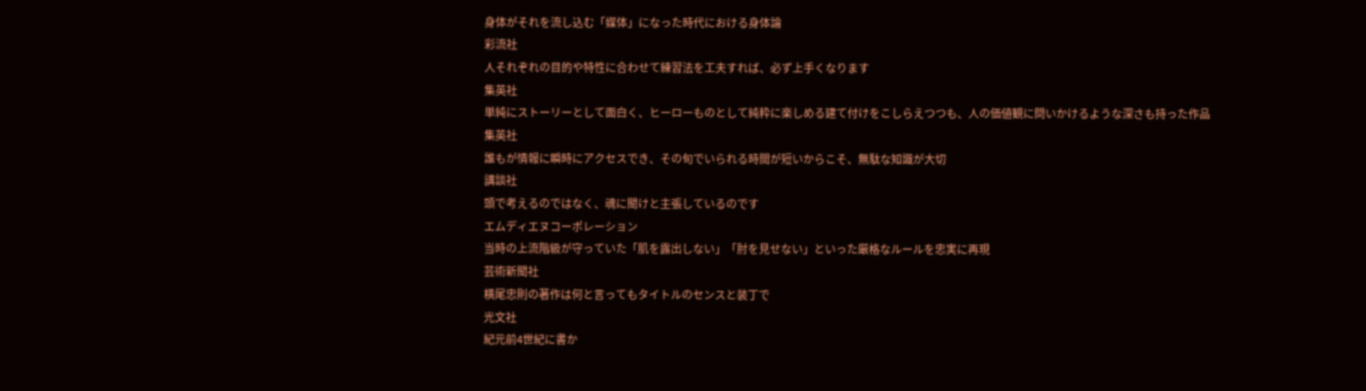身体がそれを流し込む「媒体」になった時代における身体論
彩流社
人それぞれの目的や特性に合わせて練習法を工夫すれば、必ず上手くなります
集英社
単純にストーリーとして面白く、ヒーローものとして純粋に楽しめる建て付けをこしらえつつも、人の価値観に問いかけるような深さも持った作品
集英社
誰もが情報に瞬時にアクセスでき、その旬でいられる時間が短いからこそ、無駄な知識が大切
講談社
頭で考えるのではなく、魂に聞けと主張しているのです
エムディエヌコーポレーション
当時の上流階級が守っていた「肌を露出しない」「肘を見せない」といった厳格なルールを忠実に再現
芸術新聞社
横尾忠則の著作は何と言ってもタイトルのセンスと装丁で
光文社
紀元前4世紀に書か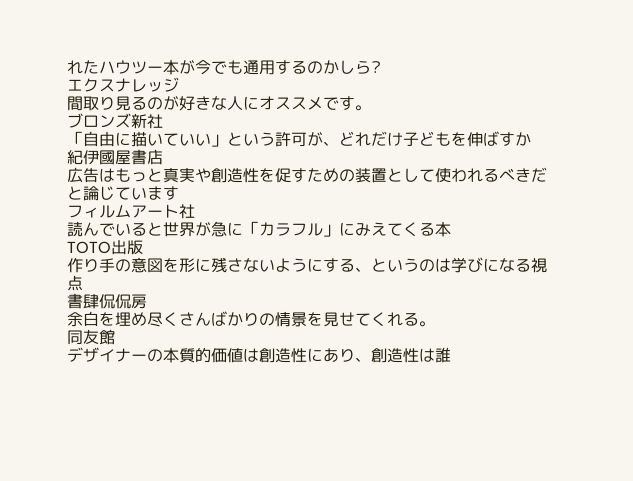れたハウツー本が今でも通用するのかしら?
エクスナレッジ
間取り見るのが好きな人にオススメです。
ブロンズ新社
「自由に描いていい」という許可が、どれだけ子どもを伸ばすか
紀伊國屋書店
広告はもっと真実や創造性を促すための装置として使われるべきだと論じています
フィルムアート社
読んでいると世界が急に「カラフル」にみえてくる本
TOTO出版
作り手の意図を形に残さないようにする、というのは学びになる視点
書肆侃侃房
余白を埋め尽くさんばかりの情景を見せてくれる。
同友館
デザイナーの本質的価値は創造性にあり、創造性は誰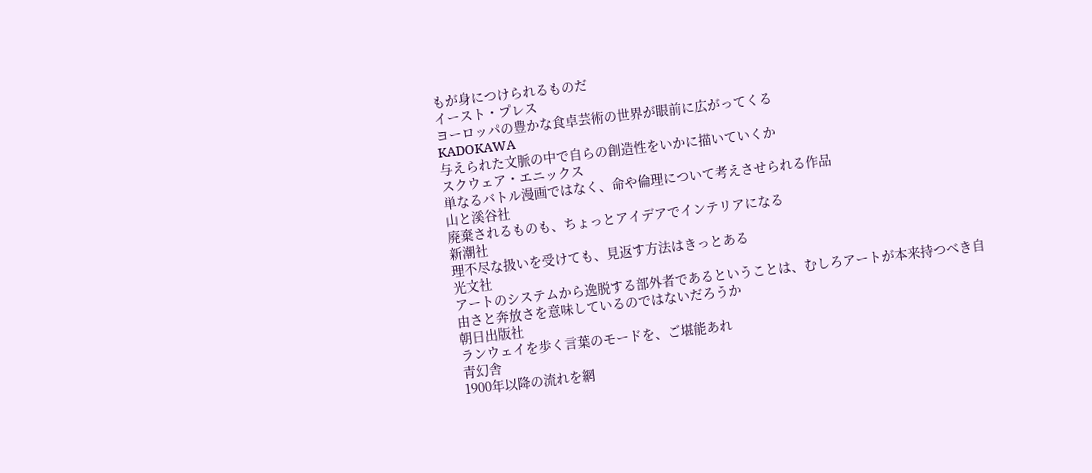もが身につけられるものだ
イースト・プレス
ヨーロッパの豊かな食卓芸術の世界が眼前に広がってくる
KADOKAWA
与えられた文脈の中で自らの創造性をいかに描いていくか
スクウェア・エニックス
単なるバトル漫画ではなく、命や倫理について考えさせられる作品
山と溪谷社
廃棄されるものも、ちょっとアイデアでインテリアになる
新潮社
理不尽な扱いを受けても、見返す方法はきっとある
光文社
アートのシステムから逸脱する部外者であるということは、むしろアートが本来持つべき自由さと奔放さを意味しているのではないだろうか
朝日出版社
ランウェイを歩く言葉のモードを、ご堪能あれ
青幻舎
1900年以降の流れを網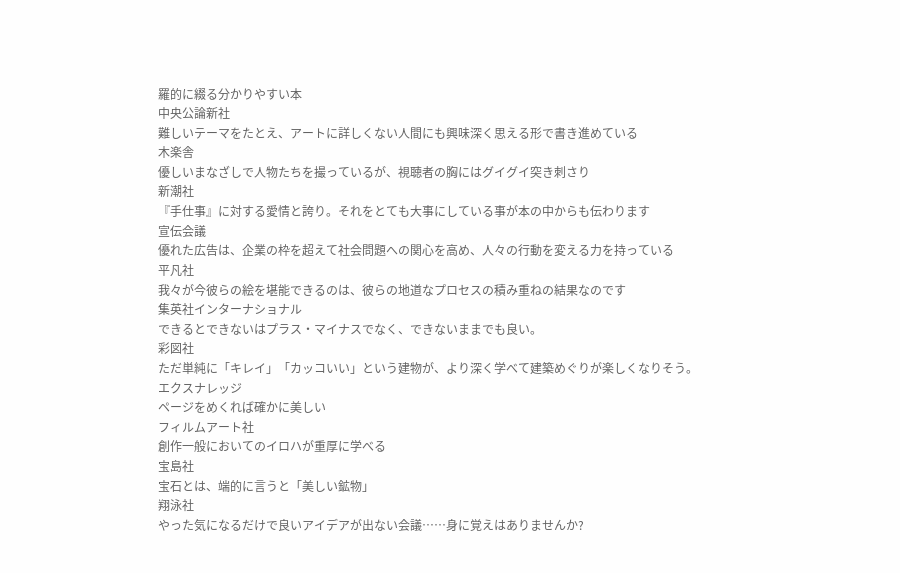羅的に綴る分かりやすい本
中央公論新社
難しいテーマをたとえ、アートに詳しくない人間にも興味深く思える形で書き進めている
木楽舎
優しいまなざしで人物たちを撮っているが、視聴者の胸にはグイグイ突き刺さり
新潮社
『手仕事』に対する愛情と誇り。それをとても大事にしている事が本の中からも伝わります
宣伝会議
優れた広告は、企業の枠を超えて社会問題への関心を高め、人々の行動を変える力を持っている
平凡社
我々が今彼らの絵を堪能できるのは、彼らの地道なプロセスの積み重ねの結果なのです
集英社インターナショナル
できるとできないはプラス・マイナスでなく、できないままでも良い。
彩図社
ただ単純に「キレイ」「カッコいい」という建物が、より深く学べて建築めぐりが楽しくなりそう。
エクスナレッジ
ページをめくれば確かに美しい
フィルムアート社
創作一般においてのイロハが重厚に学べる
宝島社
宝石とは、端的に言うと「美しい鉱物」
翔泳社
やった気になるだけで良いアイデアが出ない会議……身に覚えはありませんか?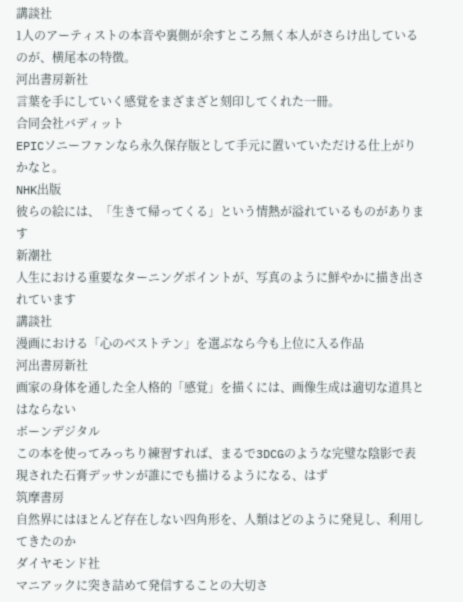講談社
1人のアーティストの本音や裏側が余すところ無く本人がさらけ出しているのが、横尾本の特徴。
河出書房新社
言葉を手にしていく感覚をまざまざと刻印してくれた一冊。
合同会社バディット
EPICソニーファンなら永久保存版として手元に置いていただける仕上がりかなと。
NHK出版
彼らの絵には、「生きて帰ってくる」という情熱が溢れているものがあります
新潮社
人生における重要なターニングポイントが、写真のように鮮やかに描き出されています
講談社
漫画における「心のベストテン」を選ぶなら今も上位に入る作品
河出書房新社
画家の身体を通した全人格的「感覚」を描くには、画像生成は適切な道具とはならない
ボーンデジタル
この本を使ってみっちり練習すれば、まるで3DCGのような完璧な陰影で表現された石膏デッサンが誰にでも描けるようになる、はず
筑摩書房
自然界にはほとんど存在しない四角形を、人類はどのように発見し、利用してきたのか
ダイヤモンド社
マニアックに突き詰めて発信することの大切さ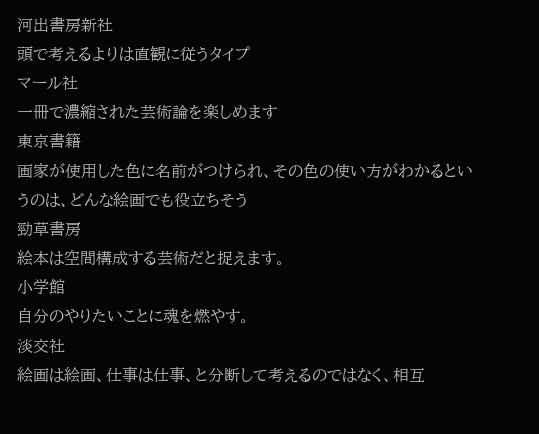河出書房新社
頭で考えるよりは直観に従うタイプ
マール社
一冊で濃縮された芸術論を楽しめます
東京書籍
画家が使用した色に名前がつけられ、その色の使い方がわかるというのは、どんな絵画でも役立ちそう
勁草書房
絵本は空間構成する芸術だと捉えます。
小学館
自分のやりたいことに魂を燃やす。
淡交社
絵画は絵画、仕事は仕事、と分断して考えるのではなく、相互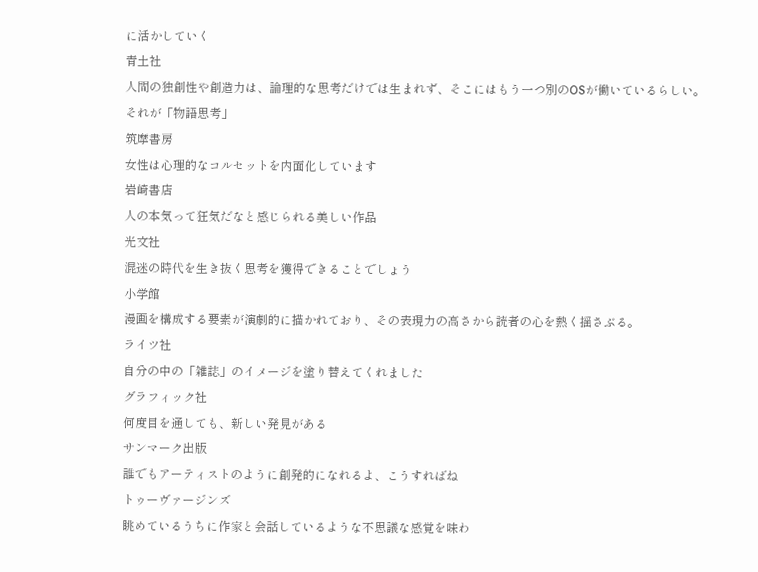に活かしていく
青土社
人間の独創性や創造力は、論理的な思考だけでは生まれず、そこにはもう一つ別のOSが働いているらしい。それが「物語思考」
筑摩書房
女性は心理的なコルセットを内面化しています
岩崎書店
人の本気って狂気だなと感じられる美しい作品
光文社
混迷の時代を生き抜く思考を獲得できることでしょう
小学館
漫画を構成する要素が演劇的に描かれており、その表現力の高さから読者の心を熱く揺さぶる。
ライツ社
自分の中の「雑誌」のイメージを塗り替えてくれました
グラフィック社
何度目を通しても、新しい発見がある
サンマーク出版
誰でもアーティストのように創発的になれるよ、こうすればね
トゥーヴァージンズ
眺めているうちに作家と会話しているような不思議な感覚を味わ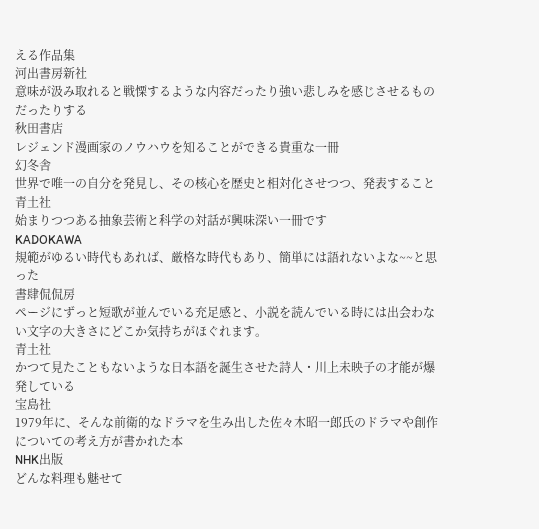える作品集
河出書房新社
意味が汲み取れると戦慄するような内容だったり強い悲しみを感じさせるものだったりする
秋田書店
レジェンド漫画家のノウハウを知ることができる貴重な一冊
幻冬舎
世界で唯一の自分を発見し、その核心を歴史と相対化させつつ、発表すること
青土社
始まりつつある抽象芸術と科学の対話が興味深い一冊です
KADOKAWA
規範がゆるい時代もあれば、厳格な時代もあり、簡単には語れないよな~~と思った
書肆侃侃房
ページにずっと短歌が並んでいる充足感と、小説を読んでいる時には出会わない文字の大きさにどこか気持ちがほぐれます。
青土社
かつて見たこともないような日本語を誕生させた詩人・川上未映子の才能が爆発している
宝島社
1979年に、そんな前衛的なドラマを生み出した佐々木昭一郎氏のドラマや創作についての考え方が書かれた本
NHK出版
どんな料理も魅せて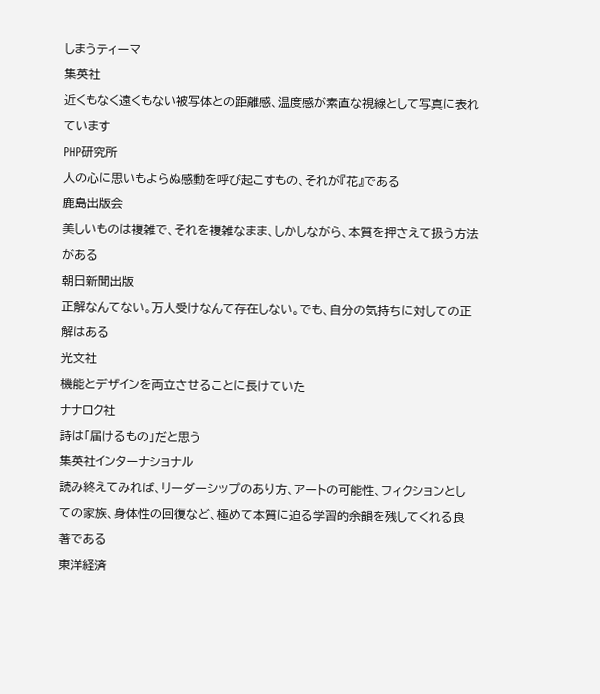しまうティーマ
集英社
近くもなく遠くもない被写体との距離感、温度感が素直な視線として写真に表れています
PHP研究所
人の心に思いもよらぬ感動を呼び起こすもの、それが『花』である
鹿島出版会
美しいものは複雑で、それを複雑なまま、しかしながら、本質を押さえて扱う方法がある
朝日新聞出版
正解なんてない。万人受けなんて存在しない。でも、自分の気持ちに対しての正解はある
光文社
機能とデザインを両立させることに長けていた
ナナロク社
詩は「届けるもの」だと思う
集英社インターナショナル
読み終えてみれば、リーダーシップのあり方、アートの可能性、フィクションとしての家族、身体性の回復など、極めて本質に迫る学習的余韻を残してくれる良著である
東洋経済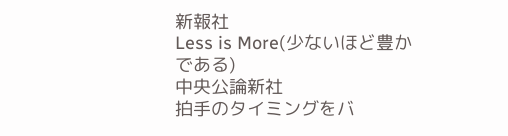新報社
Less is More(少ないほど豊かである)
中央公論新社
拍手のタイミングをバ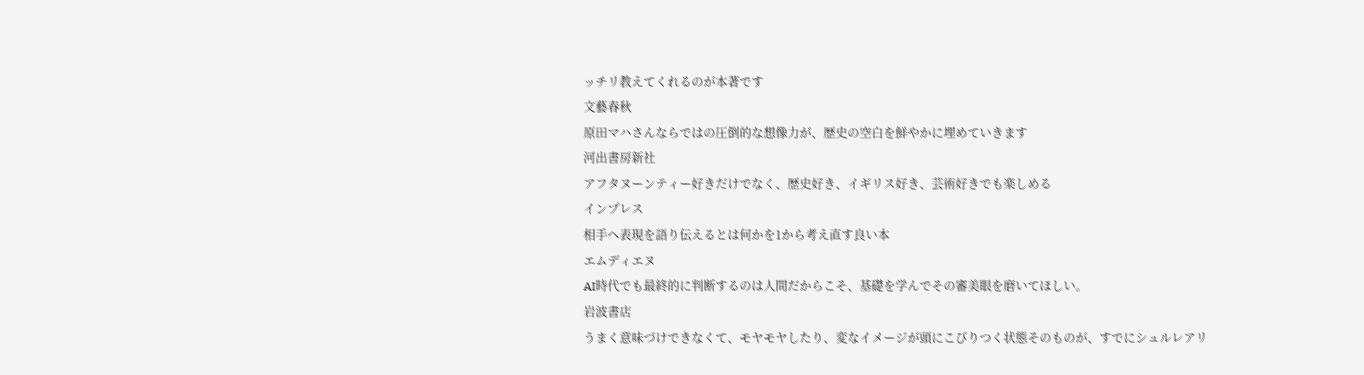ッチリ教えてくれるのが本著です
文藝春秋
原田マハさんならではの圧倒的な想像力が、歴史の空白を鮮やかに埋めていきます
河出書房新社
アフタヌーンティー好きだけでなく、歴史好き、イギリス好き、芸術好きでも楽しめる
インプレス
相手へ表現を語り伝えるとは何かを1から考え直す良い本
エムディエヌ
AI時代でも最終的に判断するのは人間だからこそ、基礎を学んでその審美眼を磨いてほしい。
岩波書店
うまく意味づけできなくて、モヤモヤしたり、変なイメージが頭にこびりつく状態そのものが、すでにシュルレアリ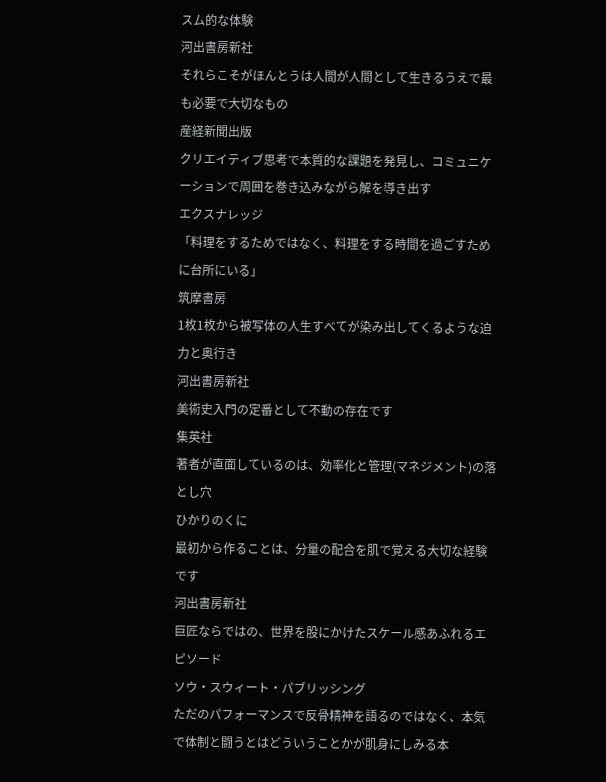スム的な体験
河出書房新社
それらこそがほんとうは人間が人間として生きるうえで最も必要で大切なもの
産経新聞出版
クリエイティブ思考で本質的な課題を発見し、コミュニケーションで周囲を巻き込みながら解を導き出す
エクスナレッジ
「料理をするためではなく、料理をする時間を過ごすために台所にいる」
筑摩書房
1枚1枚から被写体の人生すべてが染み出してくるような迫力と奥行き
河出書房新社
美術史入門の定番として不動の存在です
集英社
著者が直面しているのは、効率化と管理(マネジメント)の落とし穴
ひかりのくに
最初から作ることは、分量の配合を肌で覚える大切な経験です
河出書房新社
巨匠ならではの、世界を股にかけたスケール感あふれるエピソード
ソウ・スウィート・パブリッシング
ただのパフォーマンスで反骨精神を語るのではなく、本気で体制と闘うとはどういうことかが肌身にしみる本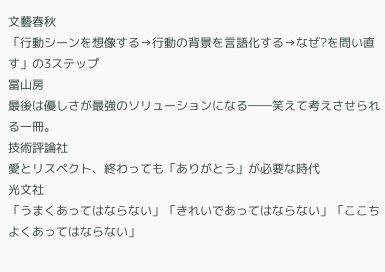文藝春秋
「行動シーンを想像する→行動の背景を言語化する→なぜ?を問い直す」の3ステップ
冨山房
最後は優しさが最強のソリューションになる――笑えて考えさせられる一冊。
技術評論社
愛とリスペクト、終わっても「ありがとう」が必要な時代
光文社
「うまくあってはならない」「きれいであってはならない」「ここちよくあってはならない」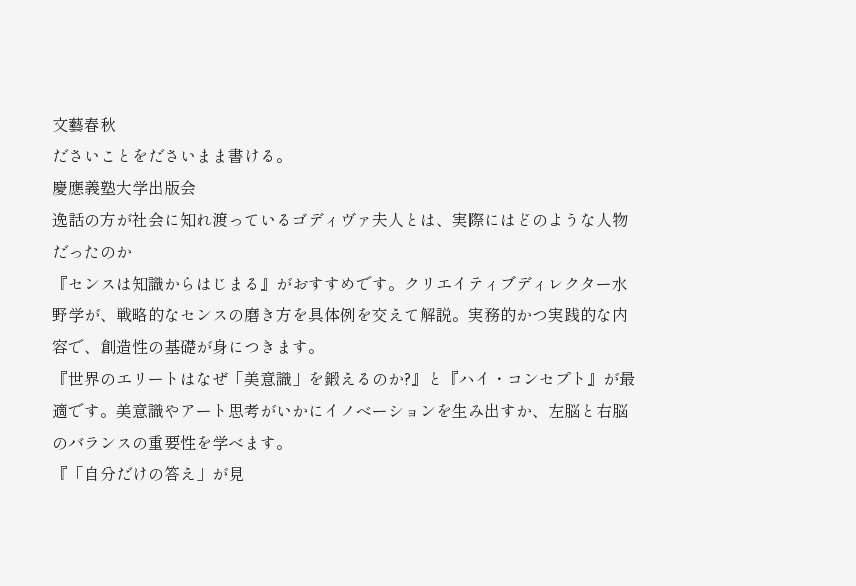文藝春秋
ださいことをださいまま書ける。
慶應義塾大学出版会
逸話の方が社会に知れ渡っているゴディヴァ夫人とは、実際にはどのような人物だったのか
『センスは知識からはじまる』がおすすめです。クリエイティブディレクター水野学が、戦略的なセンスの磨き方を具体例を交えて解説。実務的かつ実践的な内容で、創造性の基礎が身につきます。
『世界のエリートはなぜ「美意識」を鍛えるのか?』と『ハイ・コンセプト』が最適です。美意識やアート思考がいかにイノベーションを生み出すか、左脳と右脳のバランスの重要性を学べます。
『「自分だけの答え」が見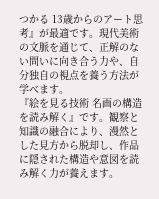つかる 13歳からのアート思考』が最適です。現代美術の文脈を通じて、正解のない問いに向き合う力や、自分独自の視点を養う方法が学べます。
『絵を見る技術 名画の構造を読み解く』です。観察と知識の融合により、漫然とした見方から脱却し、作品に隠された構造や意図を読み解く力が養えます。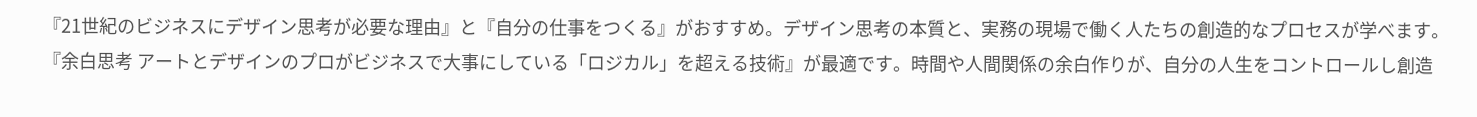『21世紀のビジネスにデザイン思考が必要な理由』と『自分の仕事をつくる』がおすすめ。デザイン思考の本質と、実務の現場で働く人たちの創造的なプロセスが学べます。
『余白思考 アートとデザインのプロがビジネスで大事にしている「ロジカル」を超える技術』が最適です。時間や人間関係の余白作りが、自分の人生をコントロールし創造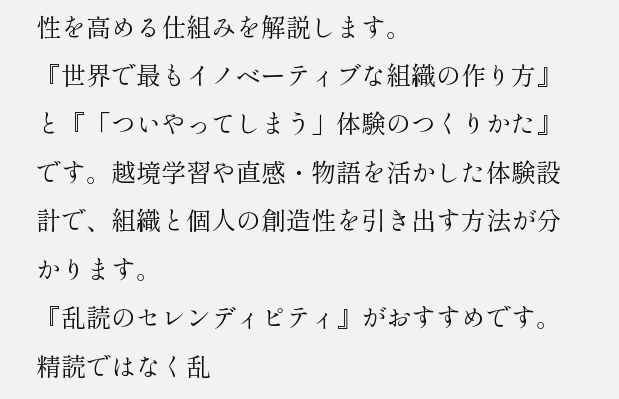性を高める仕組みを解説します。
『世界で最もイノベーティブな組織の作り方』と『「ついやってしまう」体験のつくりかた』です。越境学習や直感・物語を活かした体験設計で、組織と個人の創造性を引き出す方法が分かります。
『乱読のセレンディピティ』がおすすめです。精読ではなく乱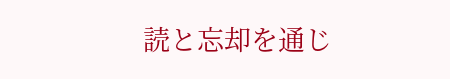読と忘却を通じ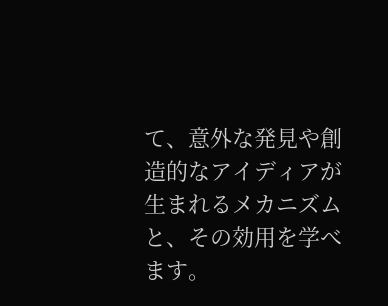て、意外な発見や創造的なアイディアが生まれるメカニズムと、その効用を学べます。